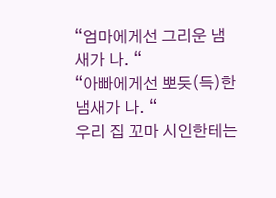“엄마에게선 그리운 냄새가 나. “
“아빠에게선 뽀듯(득)한 냄새가 나. “
우리 집 꼬마 시인한테는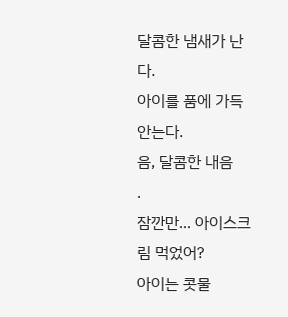달콤한 냄새가 난다.
아이를 품에 가득 안는다.
음, 달콤한 내음
.
잠깐만... 아이스크림 먹었어?
아이는 콧물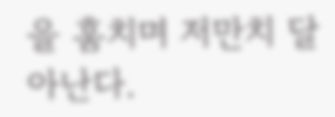을 훔치며 저만치 달아난다.